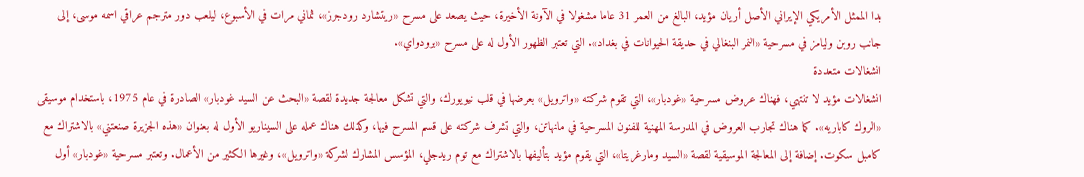بدا الممثل الأمريكي الإيراني الأصل أريان مؤيد، البالغ من العمر 31 عاما مشغولا في الآونة الأخيرة، حيث يصعد على مسرح «ريتشارد رودجرز»، ثماني مرات في الأسبوع، ليلعب دور مترجم عراقي اسمه موسى، إلى جانب روبن وليامز في مسرحية «النمر البنغالي في حديقة الحيوانات في بغداد». التي تعتبر الظهور الأول له على مسرح «برودواي».
انشغالات متعددة
انشغالات مؤيد لا تنتهي، فهناك عروض مسرحية «غودبار»، التي تقوم شركته «واترويل» بعرضها في قلب نيويورك، والتي تشكل معالجة جديدة لقصة «البحث عن السيد غودبار» الصادرة في عام 1975، باستخدام موسيقى «الروك كاباريه». كما هناك تجارب العروض في المدرسة المهنية للفنون المسرحية في مانهاتن، والتي تشرف شركته على قسم المسرح فيها، وكذلك هناك عمله على السيناريو الأول له بعنوان «هذه الجزيرة صنعتني» بالاشتراك مع كامبل سكوت. إضافة إلى المعالجة الموسيقية لقصة «السيد ومارغريتا»، التي يقوم مؤيد بتأليفها بالاشتراك مع توم ريدجلي، المؤسس المشارك لشركة «واترويل»، وغيرها الكثير من الأعمال. وتعتبر مسرحية «غودبار» أول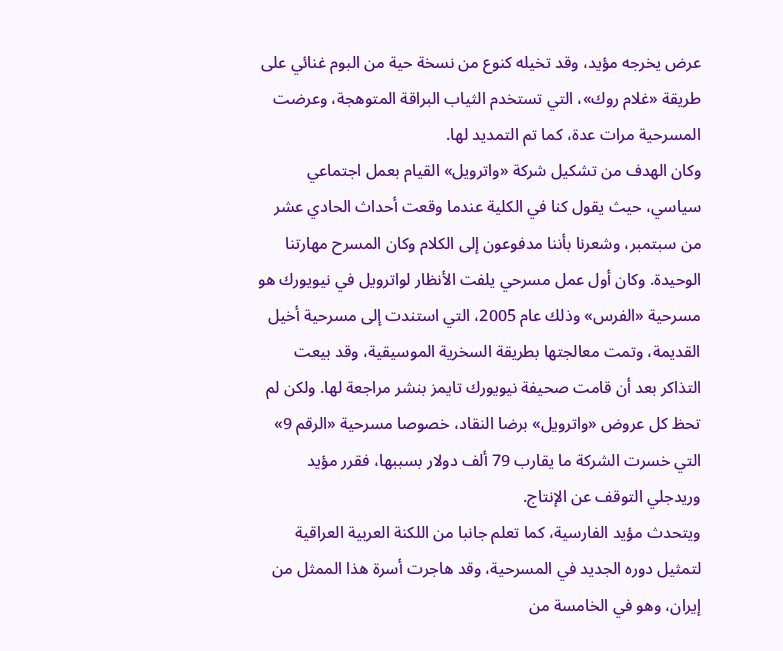عرض يخرجه مؤيد، وقد تخيله كنوع من نسخة حية من البوم غنائي على طريقة «غلام روك»، التي تستخدم الثياب البراقة المتوهجة، وعرضت المسرحية مرات عدة، كما تم التمديد لها.
وكان الهدف من تشكيل شركة «واترويل» القيام بعمل اجتماعي سياسي، حيث يقول كنا في الكلية عندما وقعت أحداث الحادي عشر من سبتمبر، وشعرنا بأننا مدفوعون إلى الكلام وكان المسرح مهارتنا الوحيدة. وكان أول عمل مسرحي يلفت الأنظار لواترويل في نيويورك هو مسرحية «الفرس» وذلك عام 2005، التي استندت إلى مسرحية أخيل القديمة، وتمت معالجتها بطريقة السخرية الموسيقية، وقد بيعت التذاكر بعد أن قامت صحيفة نيويورك تايمز بنشر مراجعة لها. ولكن لم تحظ كل عروض «واترويل» برضا النقاد، خصوصا مسرحية «الرقم 9» التي خسرت الشركة ما يقارب 79 ألف دولار بسببها، فقرر مؤيد وريدجلي التوقف عن الإنتاج.
ويتحدث مؤيد الفارسية، كما تعلم جانبا من اللكنة العربية العراقية لتمثيل دوره الجديد في المسرحية، وقد هاجرت أسرة هذا الممثل من إيران، وهو في الخامسة من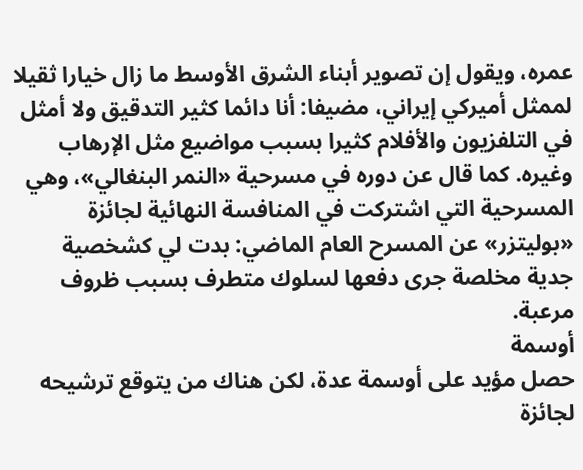عمره، ويقول إن تصوير أبناء الشرق الأوسط ما زال خيارا ثقيلا لممثل أميركي إيراني، مضيفا: أنا دائما كثير التدقيق ولا أمثل في التلفزيون والأفلام كثيرا بسبب مواضيع مثل الإرهاب وغيره. كما قال عن دوره في مسرحية «النمر البنغالي»، وهي المسرحية التي اشتركت في المنافسة النهائية لجائزة «بوليتزر» عن المسرح العام الماضي: بدت لي كشخصية جدية مخلصة جرى دفعها لسلوك متطرف بسبب ظروف مرعبة.
أوسمة
حصل مؤيد على أوسمة عدة، لكن هناك من يتوقع ترشيحه لجائزة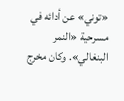«توني» عن أدائه في مسرحية «النمر البنغالي». وكان مخرج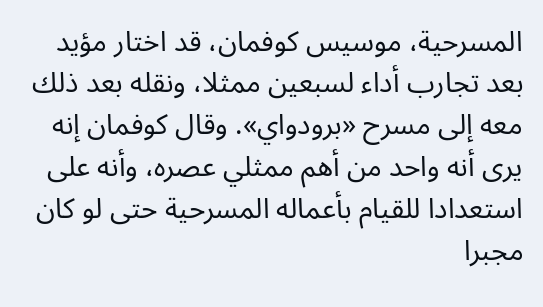المسرحية، موسيس كوفمان، قد اختار مؤيد بعد تجارب أداء لسبعين ممثلا، ونقله بعد ذلك معه إلى مسرح «برودواي». وقال كوفمان إنه يرى أنه واحد من أهم ممثلي عصره، وأنه على استعدادا للقيام بأعماله المسرحية حتى لو كان مجبرا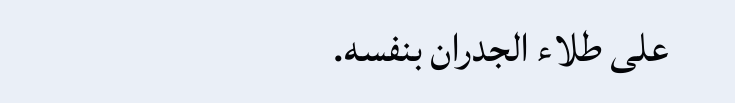على طلاء الجدران بنفسه.